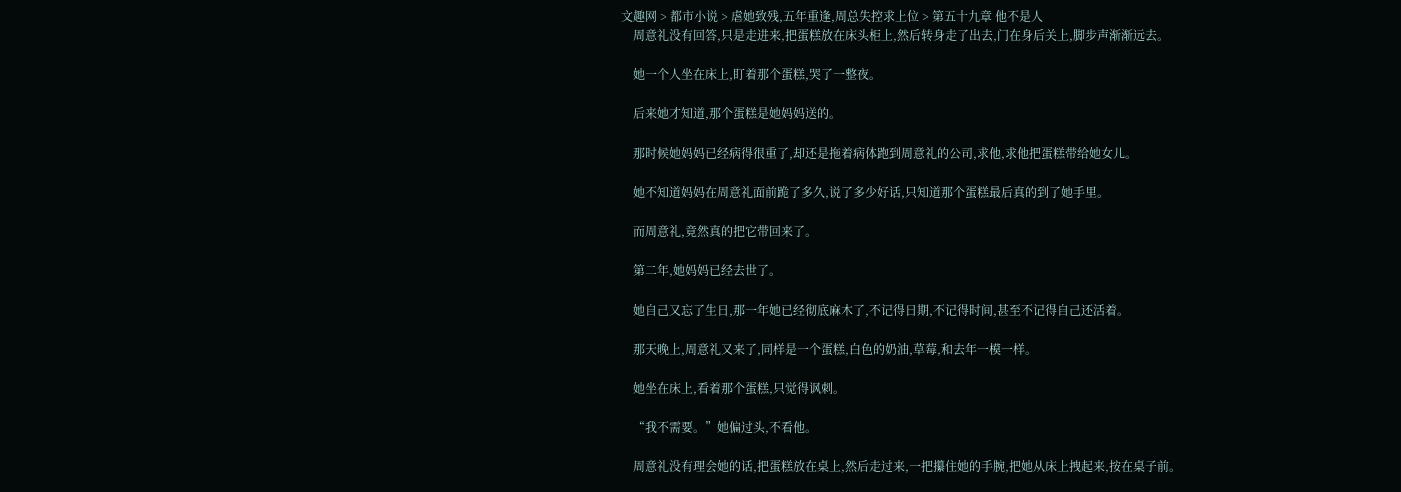文趣网 > 都市小说 > 虐她致残,五年重逢,周总失控求上位 > 第五十九章 他不是人
    周意礼没有回答,只是走进来,把蛋糕放在床头柜上,然后转身走了出去,门在身后关上,脚步声渐渐远去。

    她一个人坐在床上,盯着那个蛋糕,哭了一整夜。

    后来她才知道,那个蛋糕是她妈妈送的。

    那时候她妈妈已经病得很重了,却还是拖着病体跑到周意礼的公司,求他,求他把蛋糕带给她女儿。

    她不知道妈妈在周意礼面前跪了多久,说了多少好话,只知道那个蛋糕最后真的到了她手里。

    而周意礼,竟然真的把它带回来了。

    第二年,她妈妈已经去世了。

    她自己又忘了生日,那一年她已经彻底麻木了,不记得日期,不记得时间,甚至不记得自己还活着。

    那天晚上,周意礼又来了,同样是一个蛋糕,白色的奶油,草莓,和去年一模一样。

    她坐在床上,看着那个蛋糕,只觉得讽刺。

    “我不需要。”她偏过头,不看他。

    周意礼没有理会她的话,把蛋糕放在桌上,然后走过来,一把攥住她的手腕,把她从床上拽起来,按在桌子前。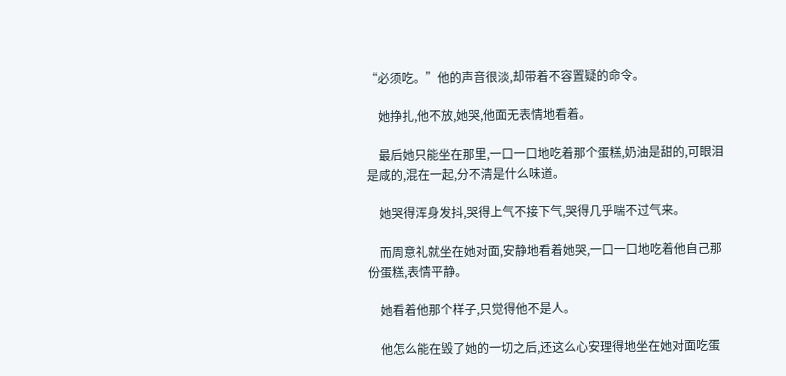“必须吃。”他的声音很淡,却带着不容置疑的命令。

    她挣扎,他不放,她哭,他面无表情地看着。

    最后她只能坐在那里,一口一口地吃着那个蛋糕,奶油是甜的,可眼泪是咸的,混在一起,分不清是什么味道。

    她哭得浑身发抖,哭得上气不接下气,哭得几乎喘不过气来。

    而周意礼就坐在她对面,安静地看着她哭,一口一口地吃着他自己那份蛋糕,表情平静。

    她看着他那个样子,只觉得他不是人。

    他怎么能在毁了她的一切之后,还这么心安理得地坐在她对面吃蛋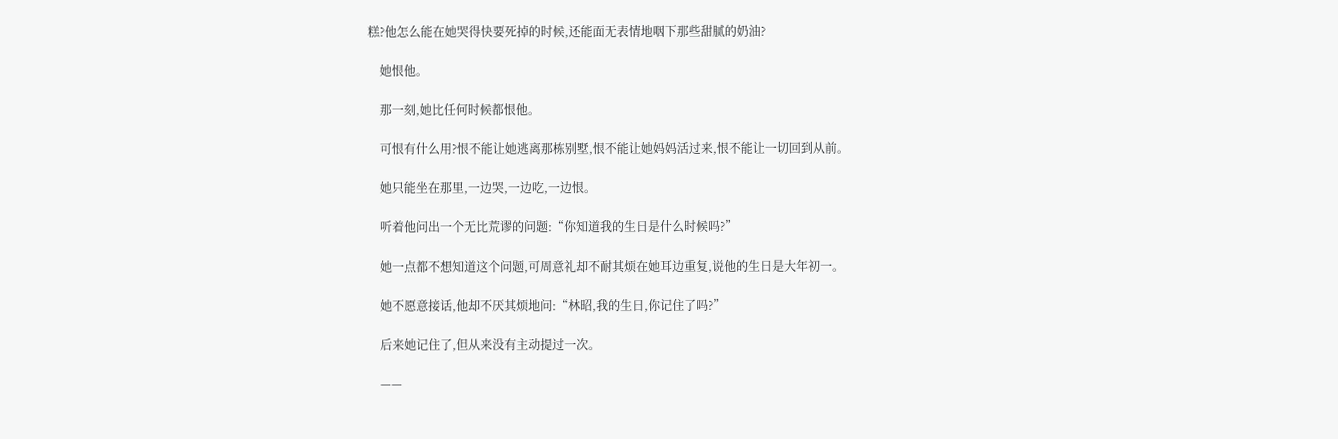糕?他怎么能在她哭得快要死掉的时候,还能面无表情地咽下那些甜腻的奶油?

    她恨他。

    那一刻,她比任何时候都恨他。

    可恨有什么用?恨不能让她逃离那栋别墅,恨不能让她妈妈活过来,恨不能让一切回到从前。

    她只能坐在那里,一边哭,一边吃,一边恨。

    听着他问出一个无比荒谬的问题:“你知道我的生日是什么时候吗?”

    她一点都不想知道这个问题,可周意礼却不耐其烦在她耳边重复,说他的生日是大年初一。

    她不愿意接话,他却不厌其烦地问:“林昭,我的生日,你记住了吗?”

    后来她记住了,但从来没有主动提过一次。

    ——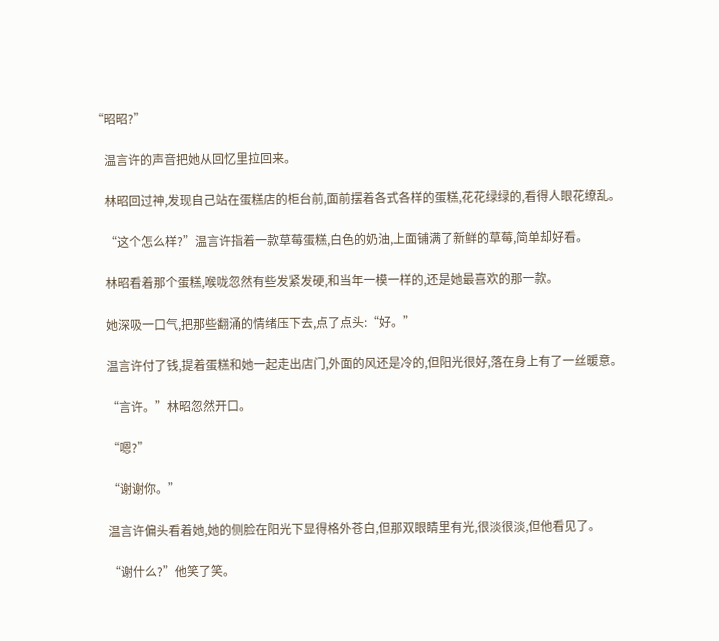“昭昭?”

    温言许的声音把她从回忆里拉回来。

    林昭回过神,发现自己站在蛋糕店的柜台前,面前摆着各式各样的蛋糕,花花绿绿的,看得人眼花缭乱。

    “这个怎么样?”温言许指着一款草莓蛋糕,白色的奶油,上面铺满了新鲜的草莓,简单却好看。

    林昭看着那个蛋糕,喉咙忽然有些发紧发硬,和当年一模一样的,还是她最喜欢的那一款。

    她深吸一口气,把那些翻涌的情绪压下去,点了点头:“好。”

    温言许付了钱,提着蛋糕和她一起走出店门,外面的风还是冷的,但阳光很好,落在身上有了一丝暖意。

    “言许。”林昭忽然开口。

    “嗯?”

    “谢谢你。”

    温言许偏头看着她,她的侧脸在阳光下显得格外苍白,但那双眼睛里有光,很淡很淡,但他看见了。

    “谢什么?”他笑了笑。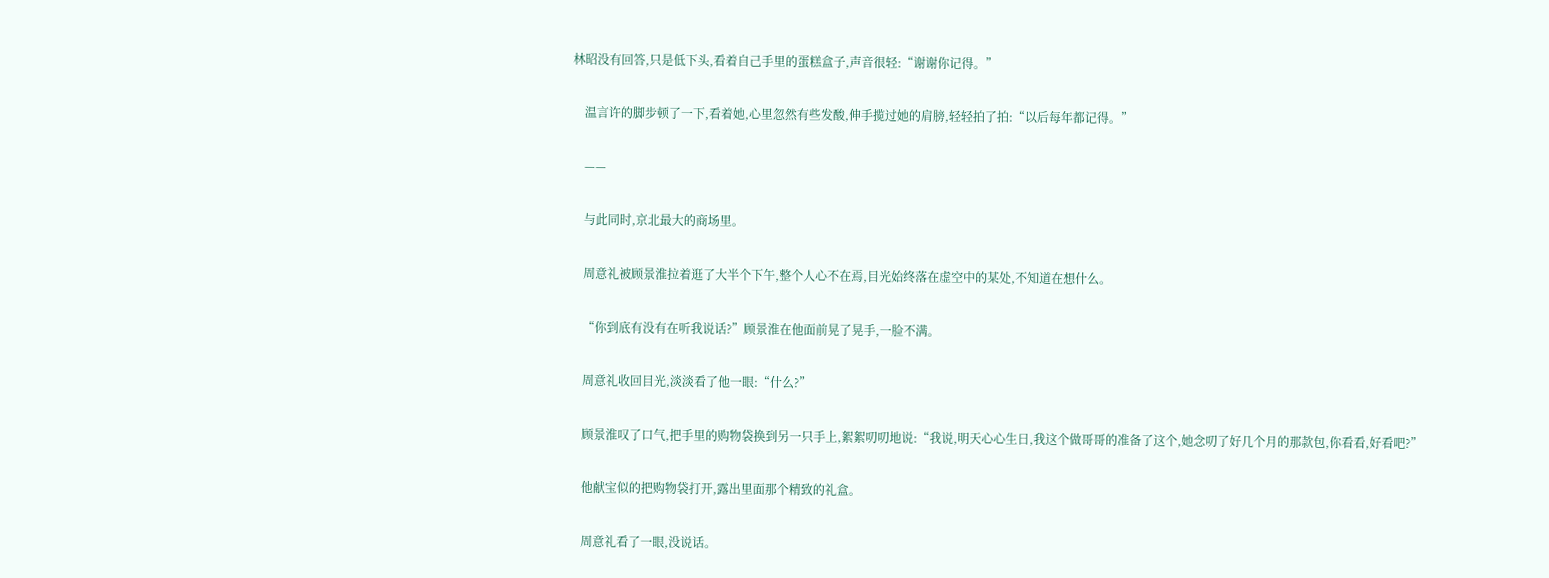林昭没有回答,只是低下头,看着自己手里的蛋糕盒子,声音很轻:“谢谢你记得。”

    温言许的脚步顿了一下,看着她,心里忽然有些发酸,伸手揽过她的肩膀,轻轻拍了拍:“以后每年都记得。”

    ——

    与此同时,京北最大的商场里。

    周意礼被顾景淮拉着逛了大半个下午,整个人心不在焉,目光始终落在虚空中的某处,不知道在想什么。

    “你到底有没有在听我说话?”顾景淮在他面前晃了晃手,一脸不满。

    周意礼收回目光,淡淡看了他一眼:“什么?”

    顾景淮叹了口气,把手里的购物袋换到另一只手上,絮絮叨叨地说:“我说,明天心心生日,我这个做哥哥的准备了这个,她念叨了好几个月的那款包,你看看,好看吧?”

    他献宝似的把购物袋打开,露出里面那个精致的礼盒。

    周意礼看了一眼,没说话。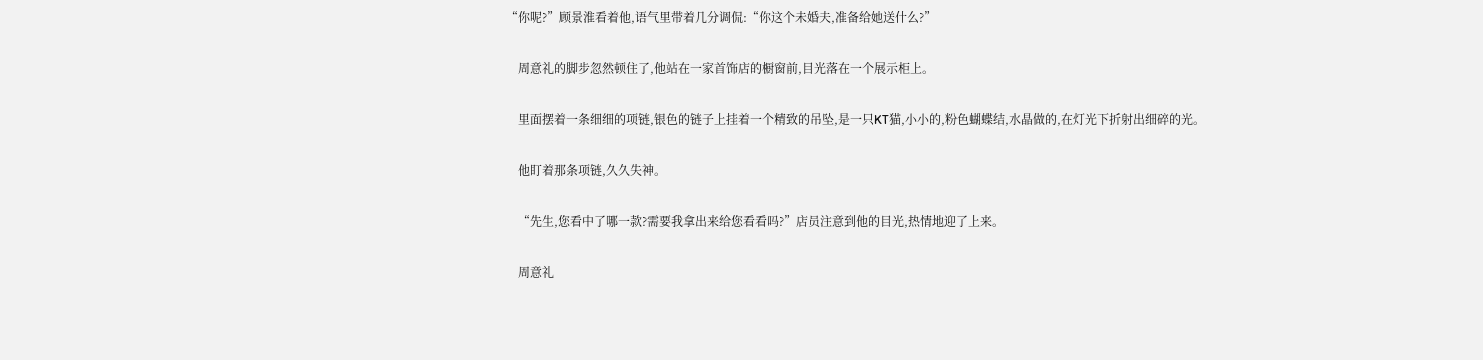“你呢?”顾景淮看着他,语气里带着几分调侃:“你这个未婚夫,准备给她送什么?”

    周意礼的脚步忽然顿住了,他站在一家首饰店的橱窗前,目光落在一个展示柜上。

    里面摆着一条细细的项链,银色的链子上挂着一个精致的吊坠,是一只KT猫,小小的,粉色蝴蝶结,水晶做的,在灯光下折射出细碎的光。

    他盯着那条项链,久久失神。

    “先生,您看中了哪一款?需要我拿出来给您看看吗?”店员注意到他的目光,热情地迎了上来。

    周意礼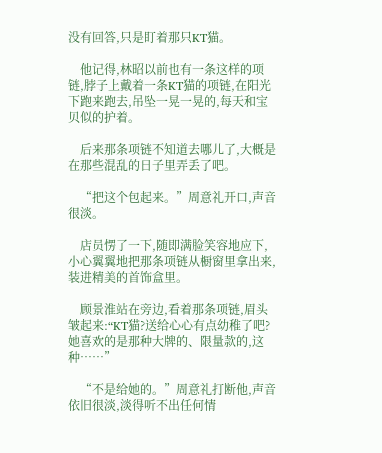没有回答,只是盯着那只KT猫。

    他记得,林昭以前也有一条这样的项链,脖子上戴着一条KT猫的项链,在阳光下跑来跑去,吊坠一晃一晃的,每天和宝贝似的护着。

    后来那条项链不知道去哪儿了,大概是在那些混乱的日子里弄丢了吧。

    “把这个包起来。”周意礼开口,声音很淡。

    店员愣了一下,随即满脸笑容地应下,小心翼翼地把那条项链从橱窗里拿出来,装进精美的首饰盒里。

    顾景淮站在旁边,看着那条项链,眉头皱起来:“KT猫?送给心心有点幼稚了吧?她喜欢的是那种大牌的、限量款的,这种……”

    “不是给她的。”周意礼打断他,声音依旧很淡,淡得听不出任何情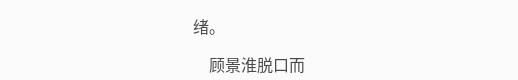绪。

    顾景淮脱口而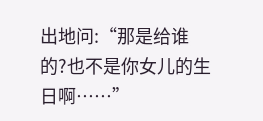出地问:“那是给谁的?也不是你女儿的生日啊……”